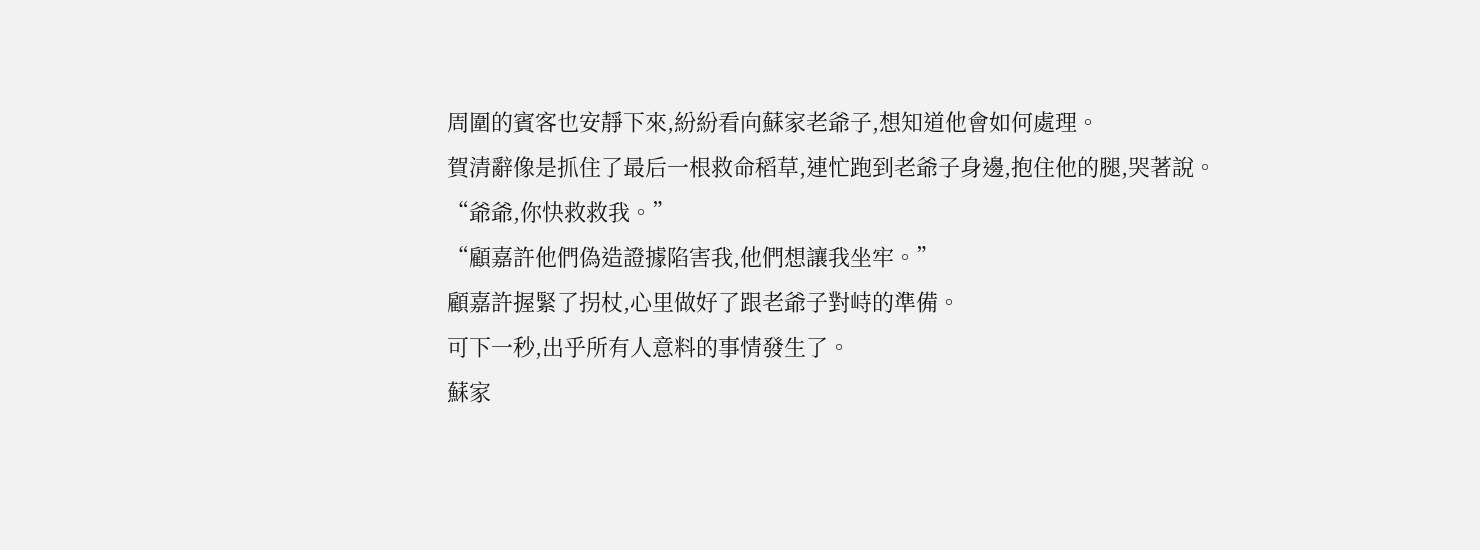周圍的賓客也安靜下來,紛紛看向蘇家老爺子,想知道他會如何處理。
賀清辭像是抓住了最后一根救命稻草,連忙跑到老爺子身邊,抱住他的腿,哭著說。
“爺爺,你快救救我。”
“顧嘉許他們偽造證據陷害我,他們想讓我坐牢。”
顧嘉許握緊了拐杖,心里做好了跟老爺子對峙的準備。
可下一秒,出乎所有人意料的事情發生了。
蘇家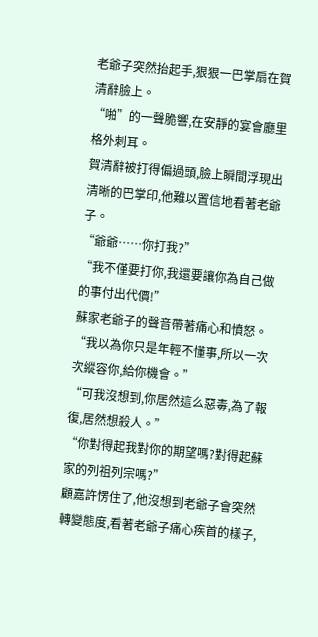老爺子突然抬起手,狠狠一巴掌扇在賀清辭臉上。
“啪”的一聲脆響,在安靜的宴會廳里格外刺耳。
賀清辭被打得偏過頭,臉上瞬間浮現出清晰的巴掌印,他難以置信地看著老爺子。
“爺爺……你打我?”
“我不僅要打你,我還要讓你為自己做的事付出代價!”
蘇家老爺子的聲音帶著痛心和憤怒。
“我以為你只是年輕不懂事,所以一次次縱容你,給你機會。”
“可我沒想到,你居然這么惡毒,為了報復,居然想殺人。”
“你對得起我對你的期望嗎?對得起蘇家的列祖列宗嗎?”
顧嘉許愣住了,他沒想到老爺子會突然轉變態度,看著老爺子痛心疾首的樣子,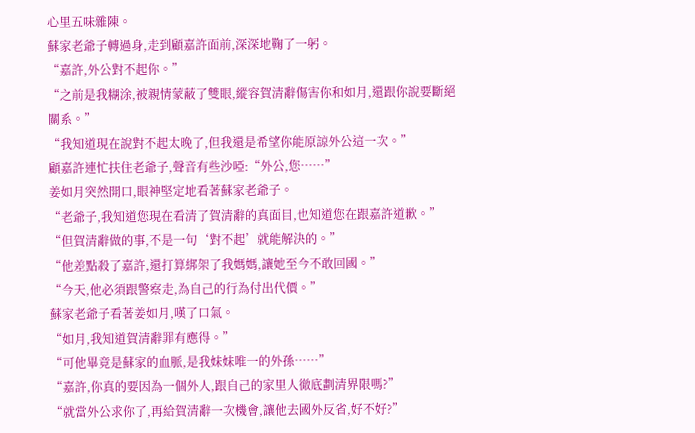心里五味雜陳。
蘇家老爺子轉過身,走到顧嘉許面前,深深地鞠了一躬。
“嘉許,外公對不起你。”
“之前是我糊涂,被親情蒙蔽了雙眼,縱容賀清辭傷害你和如月,還跟你說要斷絕關系。”
“我知道現在說對不起太晚了,但我還是希望你能原諒外公這一次。”
顧嘉許連忙扶住老爺子,聲音有些沙啞:“外公,您……”
姜如月突然開口,眼神堅定地看著蘇家老爺子。
“老爺子,我知道您現在看清了賀清辭的真面目,也知道您在跟嘉許道歉。”
“但賀清辭做的事,不是一句‘對不起’就能解決的。”
“他差點殺了嘉許,還打算綁架了我媽媽,讓她至今不敢回國。”
“今天,他必須跟警察走,為自己的行為付出代價。”
蘇家老爺子看著姜如月,嘆了口氣。
“如月,我知道賀清辭罪有應得。”
“可他畢竟是蘇家的血脈,是我妹妹唯一的外孫……”
“嘉許,你真的要因為一個外人,跟自己的家里人徹底劃清界限嗎?”
“就當外公求你了,再給賀清辭一次機會,讓他去國外反省,好不好?”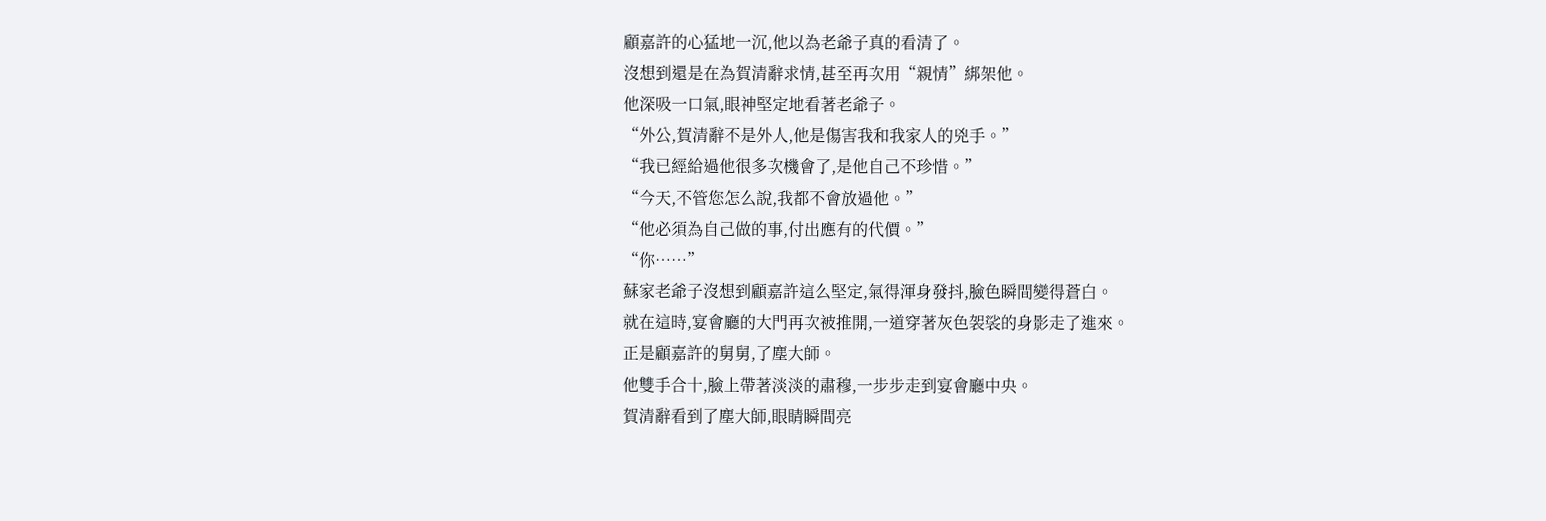顧嘉許的心猛地一沉,他以為老爺子真的看清了。
沒想到還是在為賀清辭求情,甚至再次用“親情”綁架他。
他深吸一口氣,眼神堅定地看著老爺子。
“外公,賀清辭不是外人,他是傷害我和我家人的兇手。”
“我已經給過他很多次機會了,是他自己不珍惜。”
“今天,不管您怎么說,我都不會放過他。”
“他必須為自己做的事,付出應有的代價。”
“你……”
蘇家老爺子沒想到顧嘉許這么堅定,氣得渾身發抖,臉色瞬間變得蒼白。
就在這時,宴會廳的大門再次被推開,一道穿著灰色袈裟的身影走了進來。
正是顧嘉許的舅舅,了塵大師。
他雙手合十,臉上帶著淡淡的肅穆,一步步走到宴會廳中央。
賀清辭看到了塵大師,眼睛瞬間亮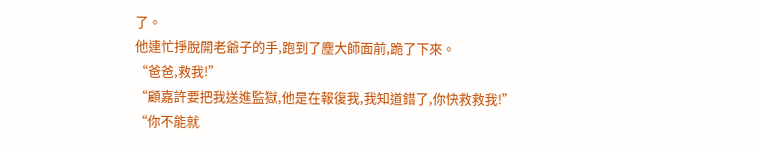了。
他連忙掙脫開老爺子的手,跑到了塵大師面前,跪了下來。
“爸爸,救我!”
“顧嘉許要把我送進監獄,他是在報復我,我知道錯了,你快救救我!”
“你不能就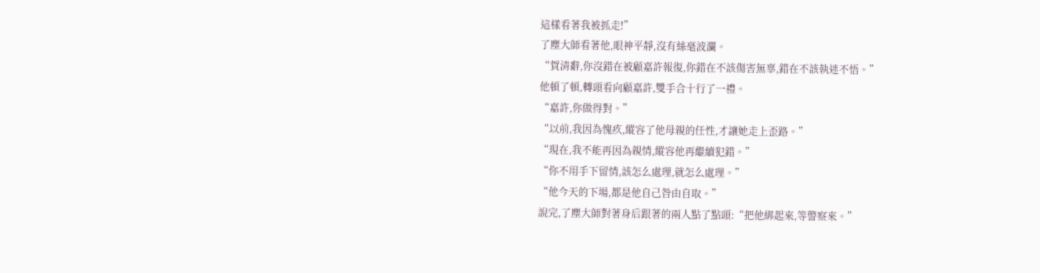這樣看著我被抓走!”
了塵大師看著他,眼神平靜,沒有絲毫波瀾。
“賀清辭,你沒錯在被顧嘉許報復,你錯在不該傷害無辜,錯在不該執迷不悟。”
他頓了頓,轉頭看向顧嘉許,雙手合十行了一禮。
“嘉許,你做得對。”
“以前,我因為愧疚,縱容了他母親的任性,才讓她走上歪路。”
“現在,我不能再因為親情,縱容他再繼續犯錯。”
“你不用手下留情,該怎么處理,就怎么處理。”
“他今天的下場,都是他自己咎由自取。”
說完,了塵大師對著身后跟著的兩人點了點頭:“把他綁起來,等警察來。”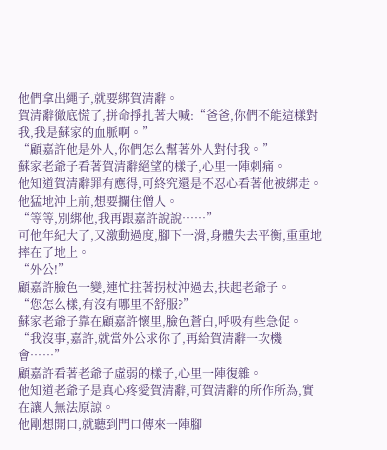他們拿出繩子,就要綁賀清辭。
賀清辭徹底慌了,拼命掙扎著大喊:“爸爸,你們不能這樣對我,我是蘇家的血脈啊。”
“顧嘉許他是外人,你們怎么幫著外人對付我。”
蘇家老爺子看著賀清辭絕望的樣子,心里一陣刺痛。
他知道賀清辭罪有應得,可終究還是不忍心看著他被綁走。
他猛地沖上前,想要攔住僧人。
“等等,別綁他,我再跟嘉許說說……”
可他年紀大了,又激動過度,腳下一滑,身體失去平衡,重重地摔在了地上。
“外公!”
顧嘉許臉色一變,連忙拄著拐杖沖過去,扶起老爺子。
“您怎么樣,有沒有哪里不舒服?”
蘇家老爺子靠在顧嘉許懷里,臉色蒼白,呼吸有些急促。
“我沒事,嘉許,就當外公求你了,再給賀清辭一次機會……”
顧嘉許看著老爺子虛弱的樣子,心里一陣復雜。
他知道老爺子是真心疼愛賀清辭,可賀清辭的所作所為,實在讓人無法原諒。
他剛想開口,就聽到門口傳來一陣腳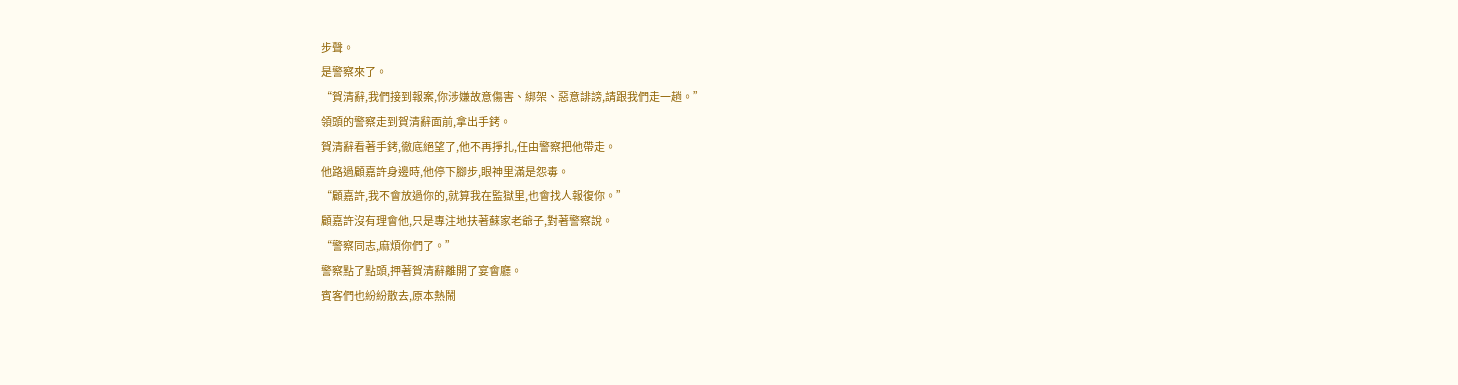步聲。
是警察來了。
“賀清辭,我們接到報案,你涉嫌故意傷害、綁架、惡意誹謗,請跟我們走一趟。”
領頭的警察走到賀清辭面前,拿出手銬。
賀清辭看著手銬,徹底絕望了,他不再掙扎,任由警察把他帶走。
他路過顧嘉許身邊時,他停下腳步,眼神里滿是怨毒。
“顧嘉許,我不會放過你的,就算我在監獄里,也會找人報復你。”
顧嘉許沒有理會他,只是專注地扶著蘇家老爺子,對著警察說。
“警察同志,麻煩你們了。”
警察點了點頭,押著賀清辭離開了宴會廳。
賓客們也紛紛散去,原本熱鬧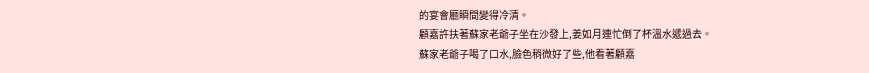的宴會廳瞬間變得冷清。
顧嘉許扶著蘇家老爺子坐在沙發上,姜如月連忙倒了杯溫水遞過去。
蘇家老爺子喝了口水,臉色稍微好了些,他看著顧嘉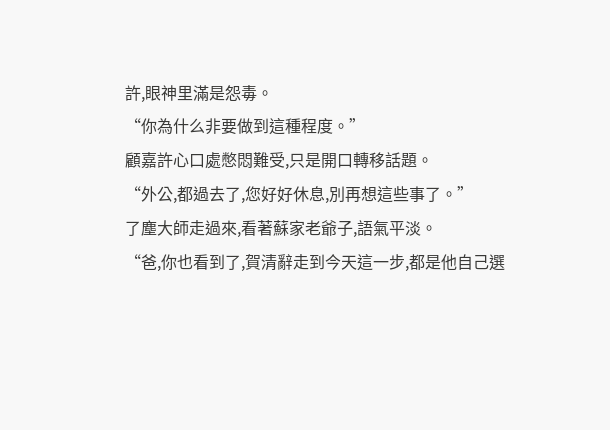許,眼神里滿是怨毒。
“你為什么非要做到這種程度。”
顧嘉許心口處憋悶難受,只是開口轉移話題。
“外公,都過去了,您好好休息,別再想這些事了。”
了塵大師走過來,看著蘇家老爺子,語氣平淡。
“爸,你也看到了,賀清辭走到今天這一步,都是他自己選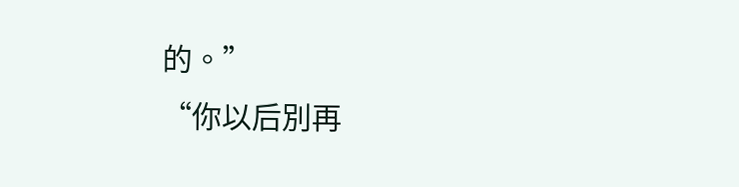的。”
“你以后別再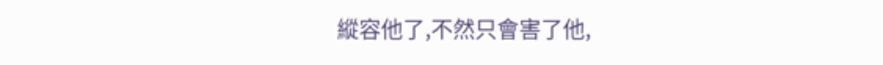縱容他了,不然只會害了他,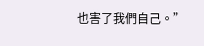也害了我們自己。”